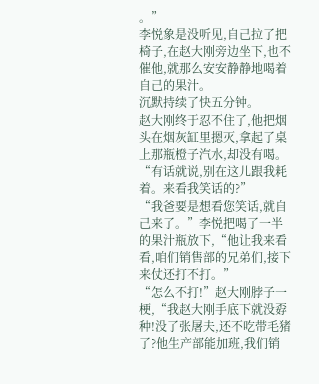。”
李悦象是没听见,自己拉了把椅子,在赵大刚旁边坐下,也不催他,就那么安安静静地喝着自己的果汁。
沉默持续了快五分钟。
赵大刚终于忍不住了,他把烟头在烟灰缸里摁灭,拿起了桌上那瓶橙子汽水,却没有喝。
“有话就说,别在这儿跟我耗着。来看我笑话的?”
“我爸要是想看您笑话,就自己来了。”李悦把喝了一半的果汁瓶放下,“他让我来看看,咱们销售部的兄弟们,接下来仗还打不打。”
“怎么不打!”赵大刚脖子一梗,“我赵大刚手底下就没孬种!没了张屠夫,还不吃带毛猪了?他生产部能加班,我们销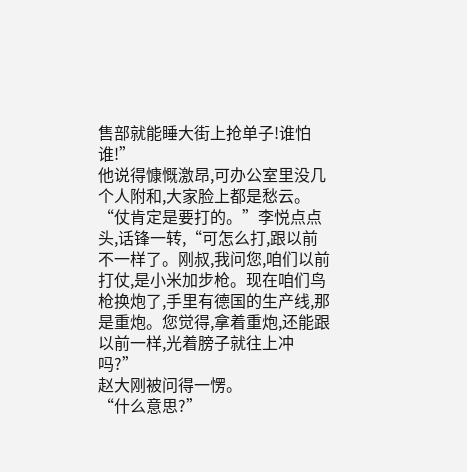售部就能睡大街上抢单子!谁怕谁!”
他说得慷慨激昂,可办公室里没几个人附和,大家脸上都是愁云。
“仗肯定是要打的。”李悦点点头,话锋一转,“可怎么打,跟以前不一样了。刚叔,我问您,咱们以前打仗,是小米加步枪。现在咱们鸟枪换炮了,手里有德国的生产线,那是重炮。您觉得,拿着重炮,还能跟以前一样,光着膀子就往上冲吗?”
赵大刚被问得一愣。
“什么意思?”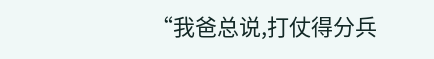“我爸总说,打仗得分兵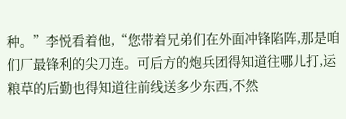种。”李悦看着他,“您带着兄弟们在外面冲锋陷阵,那是咱们厂最锋利的尖刀连。可后方的炮兵团得知道往哪儿打,运粮草的后勤也得知道往前线送多少东西,不然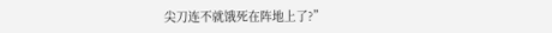尖刀连不就饿死在阵地上了?”